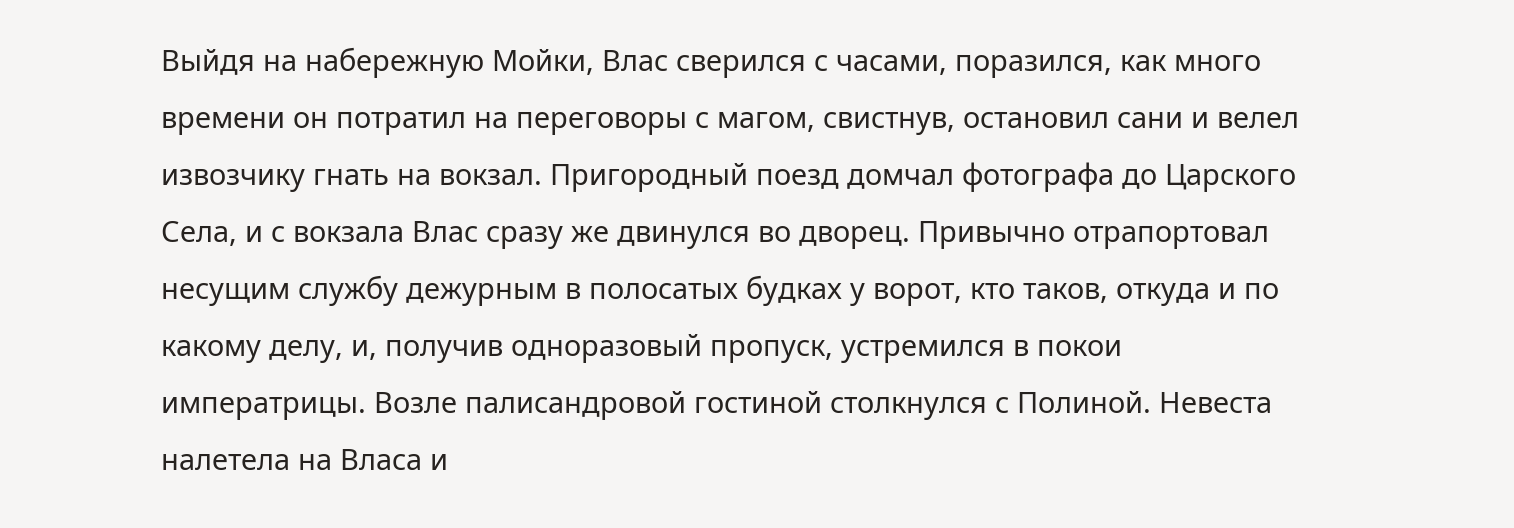Выйдя на набережную Мойки, Влас сверился с часами, поразился, как много времени он потратил на переговоры с магом, свистнув, остановил сани и велел извозчику гнать на вокзал. Пригородный поезд домчал фотографа до Царского Села, и с вокзала Влас сразу же двинулся во дворец. Привычно отрапортовал несущим службу дежурным в полосатых будках у ворот, кто таков, откуда и по какому делу, и, получив одноразовый пропуск, устремился в покои императрицы. Возле палисандровой гостиной столкнулся с Полиной. Невеста налетела на Власа и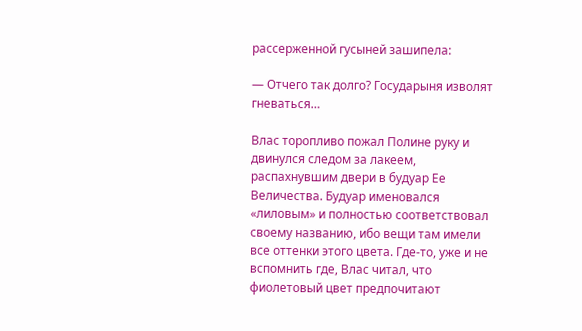рассерженной гусыней зашипела:

— Отчего так долго? Государыня изволят гневаться…

Влас торопливо пожал Полине руку и двинулся следом за лакеем, распахнувшим двери в будуар Ее Величества. Будуар именовался «лиловым» и полностью соответствовал своему названию, ибо вещи там имели все оттенки этого цвета. Где-то, уже и не вспомнить где, Влас читал, что фиолетовый цвет предпочитают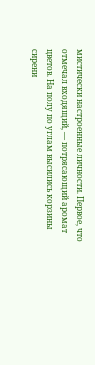мистически настроенные личности. Первое, что отмечал входящий, — потрясающий аромат цветов. На полу по углам высились корзины сирени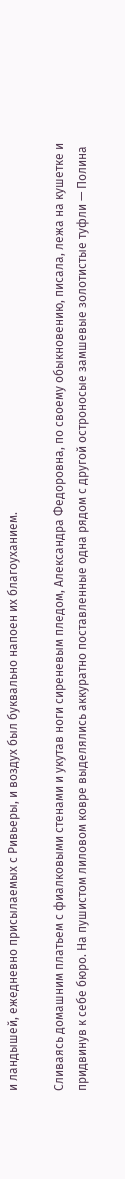и ландышей, ежедневно присылаемых с Ривьеры, и воздух был буквально напоен их благоуханием.

Сливаясь домашним платьем с фиалковыми стенами и укутав ноги сиреневым пледом, Александра Федоровна, по своему обыкновению, писала, лежа на кушетке и придвинув к себе бюро. На пушистом лиловом ковре выделялись аккуратно поставленные одна рядом с другой остроносые замшевые золотистые туфли — Полина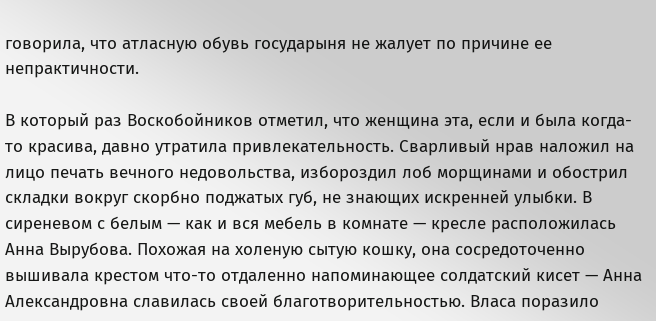говорила, что атласную обувь государыня не жалует по причине ее непрактичности.

В который раз Воскобойников отметил, что женщина эта, если и была когда-то красива, давно утратила привлекательность. Сварливый нрав наложил на лицо печать вечного недовольства, избороздил лоб морщинами и обострил складки вокруг скорбно поджатых губ, не знающих искренней улыбки. В сиреневом с белым — как и вся мебель в комнате — кресле расположилась Анна Вырубова. Похожая на холеную сытую кошку, она сосредоточенно вышивала крестом что-то отдаленно напоминающее солдатский кисет — Анна Александровна славилась своей благотворительностью. Власа поразило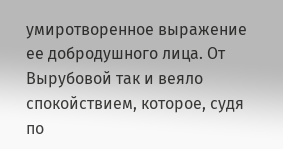умиротворенное выражение ее добродушного лица. От Вырубовой так и веяло спокойствием, которое, судя по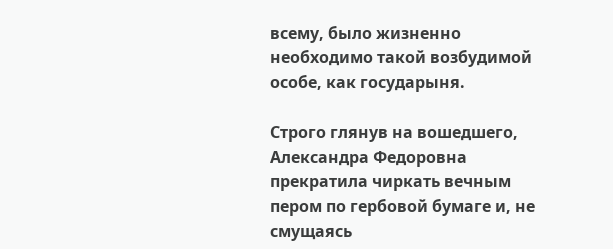всему, было жизненно необходимо такой возбудимой особе, как государыня.

Строго глянув на вошедшего, Александра Федоровна прекратила чиркать вечным пером по гербовой бумаге и, не смущаясь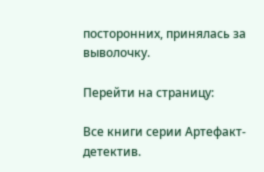посторонних, принялась за выволочку.

Перейти на страницу:

Все книги серии Артефакт-детектив.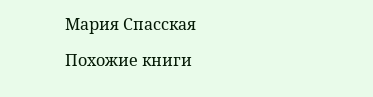Мария Спасская

Похожие книги